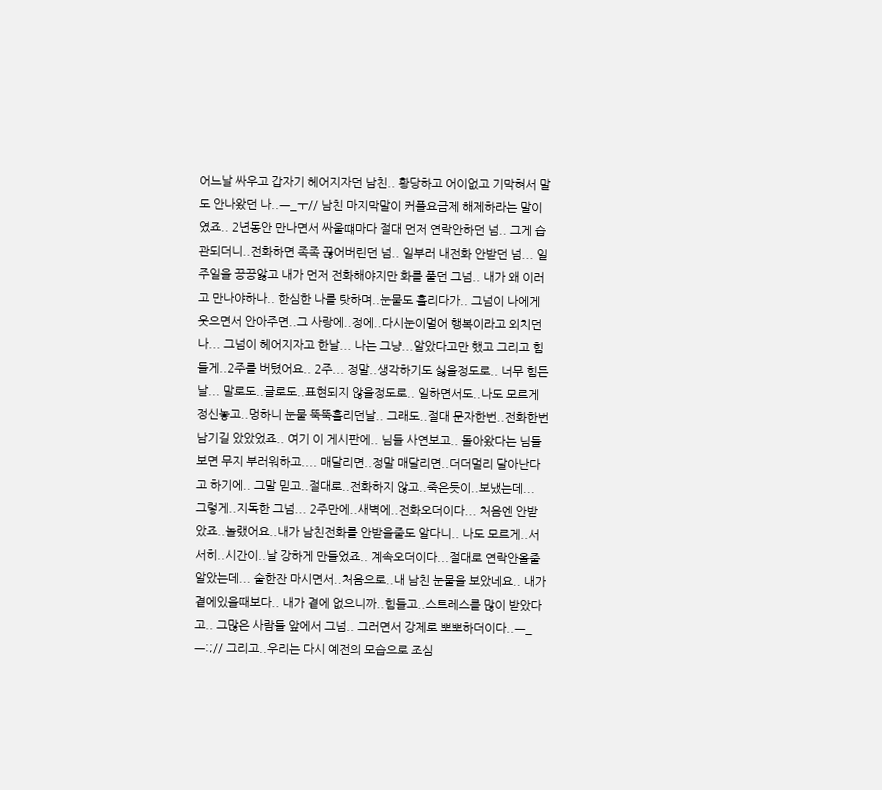어느날 싸우고 갑자기 헤어지자던 남친.. 황당하고 어이없고 기막혀서 말도 안나왔던 나..ㅡ_ㅜ// 남친 마지막말이 커플요금제 해제하라는 말이였죠.. 2년동안 만나면서 싸울떄마다 절대 먼저 연락안하던 넘.. 그게 습관되더니..전화하면 족족 끊어버린던 넘.. 일부러 내전화 안받던 넘... 일주일을 끙끙앓고 내가 먼저 전화해야지만 화를 풀던 그넘.. 내가 왜 이러고 만나야하나.. 한심한 나를 탓하며..눈물도 흘리다가.. 그넘이 나에게 웃으면서 안아주면..그 사랑에..정에..다시눈이멀어 행복이라고 외치던 나... 그넘이 헤어지자고 한날... 나는 그냥...알았다고만 했고 그리고 힘들게..2주를 버텼어요.. 2주... 정말..생각하기도 싫을정도로.. 너무 힘든날... 말로도..글로도..표현되지 않을정도로.. 일하면서도..나도 모르게 정신놓고..멍하니 눈물 뚝뚝흘리던날.. 그래도..절대 문자한번..전화한번 남기길 았았었죠.. 여기 이 게시판에.. 님들 사연보고.. 돌아왔다는 님들보면 무지 부러워하고.... 매달리면..정말 매달리면..더더멀리 달아난다고 하기에.. 그말 믿고..절대로..전화하지 않고..죽은듯이..보냈는데... 그렇게..지독한 그넘... 2주만에..새벽에..전화오더이다... 처음엔 안받았죠..놀랬어요..내가 남친전화를 안받을줄도 알다니.. 나도 모르게..서서히..시간이..날 강하게 만들었죠.. 계속오더이다...절대로 연락안올줄 알았는데... 술한잔 마시면서..처음으로..내 남친 눈물을 보았네요.. 내가 곁에있을때보다.. 내가 곁에 없으니까..힘들고..스트레스를 많이 받았다고.. 그많은 사람들 앞에서 그넘.. 그러면서 강제로 뽀뽀하더이다..ㅡ_ㅡ:;// 그리고..우리는 다시 예전의 모습으로 조심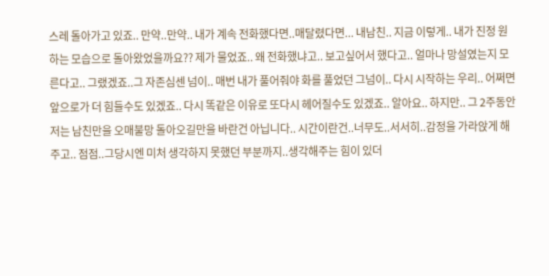스레 돌아가고 있죠.. 만약..만약.. 내가 계속 전화했다면..매달렸다면... 내남친.. 지금 이렇게.. 내가 진정 원하는 모습으로 돌아왔었을까요?? 제가 물었죠.. 왜 전화했냐고.. 보고싶어서 했다고.. 얼마나 망설였는지 모른다고.. 그랬겠죠..그 자존심센 넘이.. 매번 내가 풀어줘야 화를 풀었던 그넘이.. 다시 시작하는 우리.. 어쩌면 앞으로가 더 힘들수도 있겠죠.. 다시 똑같은 이유로 또다시 헤어질수도 있겠죠.. 알아요.. 하지만.. 그 2주동안 저는 남친만을 오매불망 돌아오길만을 바란건 아닙니다.. 시간이란건..너무도..서서히..감정을 가라앉게 해주고.. 점점..그당시엔 미처 생각하지 못했던 부분까지..생각해주는 힘이 있더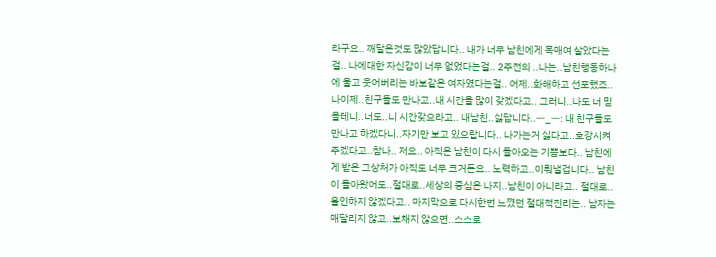라구요.. 깨달은것도 많았답니다.. 내가 너무 남친에게 목매여 살았다는걸.. 나에대한 자신감이 너무 없었다는걸.. 2주전의 ..나는..남친행동하나에 울고 웃어버리는 바보같은 여자였다는걸.. 어제..화해하고 선포했죠.. 나이제..친구들도 만나고..내 시간을 많이 갖겠다고.. 그러니..나도 너 믿을테니..너도..니 시간갖으라고.. 내남친..싫답니다..ㅡ_ㅡ: 내 친구들도 만나고 하겠다니..자기만 보고 있으랍니다.. 나가는거 싫다고..호강시켜주겠다고..참나.. 저요.. 아직은 남친이 다시 돌아오는 기쁨보다.. 남친에게 받은 그상처가 아직도 너무 크거든요.. 노력하고..이뤄낼겁니다.. 남친이 돌아왔어도..절대로..세상의 중심은 나지..남친이 아니라고.. 절대로..올인하지 않겠다고.. 마지막으로 다시한번 느꼈던 절대적진리는.. 남자는 매달리지 않고..보채지 않으면..스스로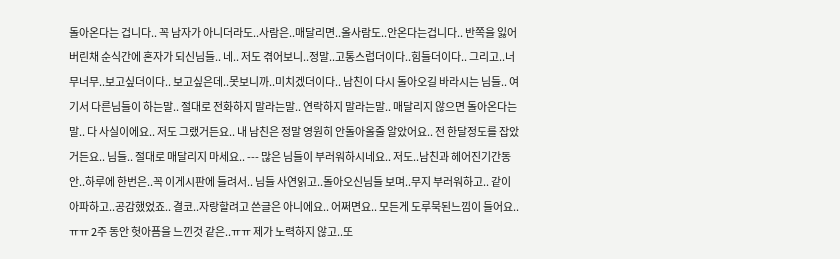돌아온다는 겁니다.. 꼭 남자가 아니더라도..사람은..매달리면..올사람도..안온다는겁니다.. 반쪽을 잃어버린채 순식간에 혼자가 되신님들.. 네.. 저도 겪어보니..정말..고통스럽더이다..힘들더이다.. 그리고..너무너무..보고싶더이다.. 보고싶은데..못보니까..미치겠더이다.. 남친이 다시 돌아오길 바라시는 님들.. 여기서 다른님들이 하는말.. 절대로 전화하지 말라는말.. 연락하지 말라는말.. 매달리지 않으면 돌아온다는 말.. 다 사실이에요.. 저도 그랬거든요.. 내 남친은 정말 영원히 안돌아올줄 알았어요.. 전 한달정도를 잡았거든요.. 님들.. 절대로 매달리지 마세요.. --- 많은 님들이 부러워하시네요.. 저도..남친과 헤어진기간동안..하루에 한번은..꼭 이게시판에 들려서.. 님들 사연읽고..돌아오신님들 보며..무지 부러워하고.. 같이 아파하고..공감했었죠.. 결코..자랑할려고 쓴글은 아니에요.. 어쩌면요.. 모든게 도루묵된느낌이 들어요..ㅠㅠ 2주 동안 헛아픔을 느낀것 같은..ㅠㅠ 제가 노력하지 않고..또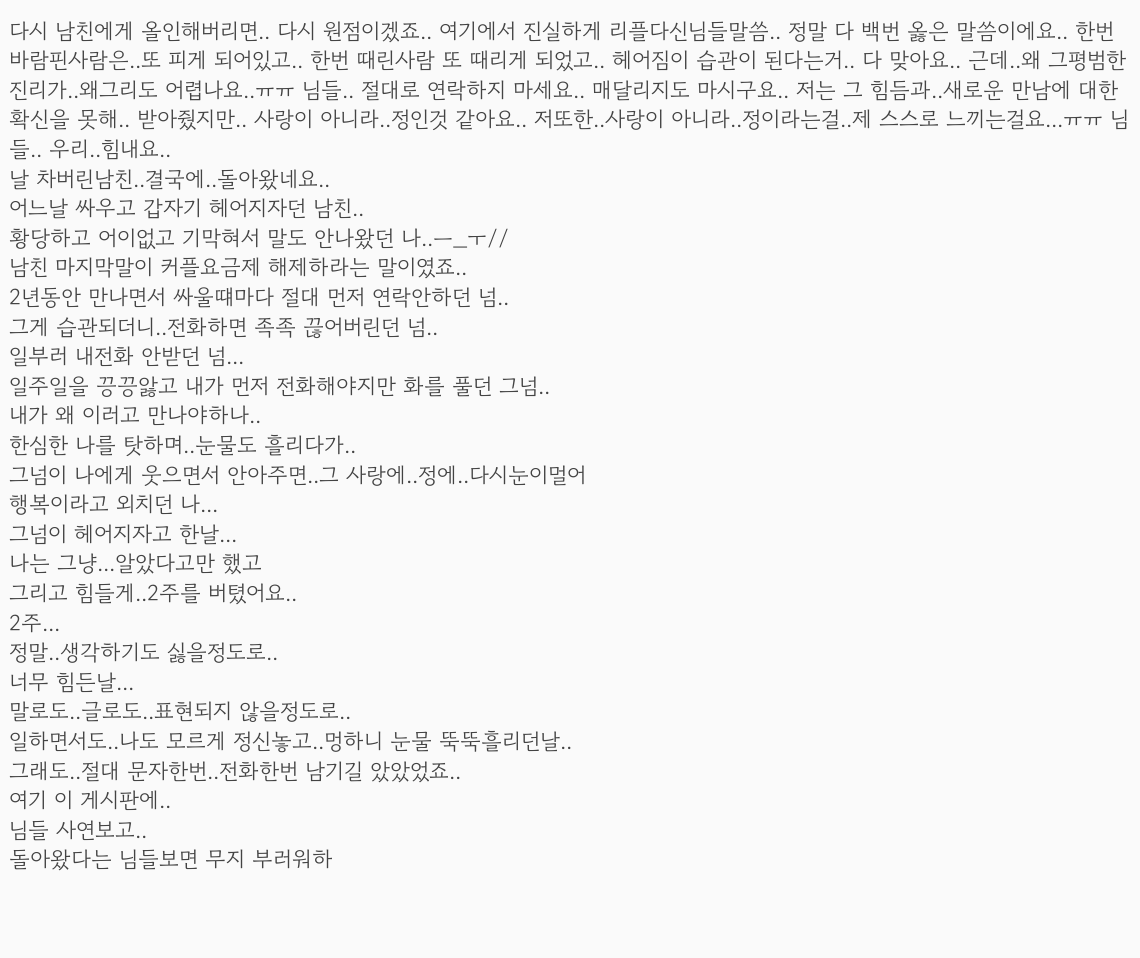다시 남친에게 올인해버리면.. 다시 원점이겠죠.. 여기에서 진실하게 리플다신님들말씀.. 정말 다 백번 옳은 말씀이에요.. 한번 바람핀사람은..또 피게 되어있고.. 한번 때린사람 또 때리게 되었고.. 헤어짐이 습관이 된다는거.. 다 맞아요.. 근데..왜 그평범한 진리가..왜그리도 어렵나요..ㅠㅠ 님들.. 절대로 연락하지 마세요.. 매달리지도 마시구요.. 저는 그 힘듬과..새로운 만남에 대한 확신을 못해.. 받아줬지만.. 사랑이 아니라..정인것 같아요.. 저또한..사랑이 아니라..정이라는걸..제 스스로 느끼는걸요...ㅠㅠ 님들.. 우리..힘내요..
날 차버린남친..결국에..돌아왔네요..
어느날 싸우고 갑자기 헤어지자던 남친..
황당하고 어이없고 기막혀서 말도 안나왔던 나..ㅡ_ㅜ//
남친 마지막말이 커플요금제 해제하라는 말이였죠..
2년동안 만나면서 싸울떄마다 절대 먼저 연락안하던 넘..
그게 습관되더니..전화하면 족족 끊어버린던 넘..
일부러 내전화 안받던 넘...
일주일을 끙끙앓고 내가 먼저 전화해야지만 화를 풀던 그넘..
내가 왜 이러고 만나야하나..
한심한 나를 탓하며..눈물도 흘리다가..
그넘이 나에게 웃으면서 안아주면..그 사랑에..정에..다시눈이멀어
행복이라고 외치던 나...
그넘이 헤어지자고 한날...
나는 그냥...알았다고만 했고
그리고 힘들게..2주를 버텼어요..
2주...
정말..생각하기도 싫을정도로..
너무 힘든날...
말로도..글로도..표현되지 않을정도로..
일하면서도..나도 모르게 정신놓고..멍하니 눈물 뚝뚝흘리던날..
그래도..절대 문자한번..전화한번 남기길 았았었죠..
여기 이 게시판에..
님들 사연보고..
돌아왔다는 님들보면 무지 부러워하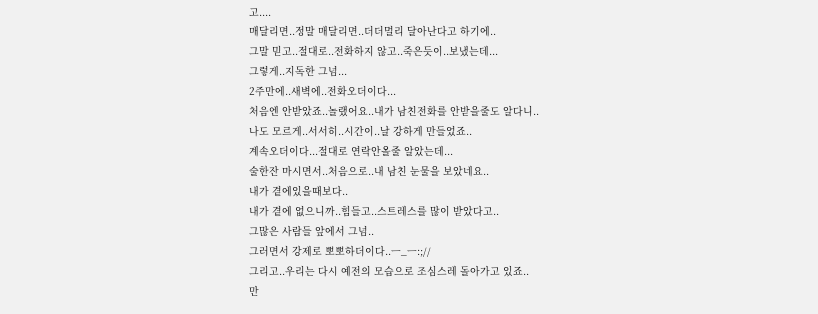고....
매달리면..정말 매달리면..더더멀리 달아난다고 하기에..
그말 믿고..절대로..전화하지 않고..죽은듯이..보냈는데...
그렇게..지독한 그넘...
2주만에..새벽에..전화오더이다...
처음엔 안받았죠..놀랬어요..내가 남친전화를 안받을줄도 알다니..
나도 모르게..서서히..시간이..날 강하게 만들었죠..
계속오더이다...절대로 연락안올줄 알았는데...
술한잔 마시면서..처음으로..내 남친 눈물을 보았네요..
내가 곁에있을때보다..
내가 곁에 없으니까..힘들고..스트레스를 많이 받았다고..
그많은 사람들 앞에서 그넘..
그러면서 강제로 뽀뽀하더이다..ㅡ_ㅡ:;//
그리고..우리는 다시 예전의 모습으로 조심스레 돌아가고 있죠..
만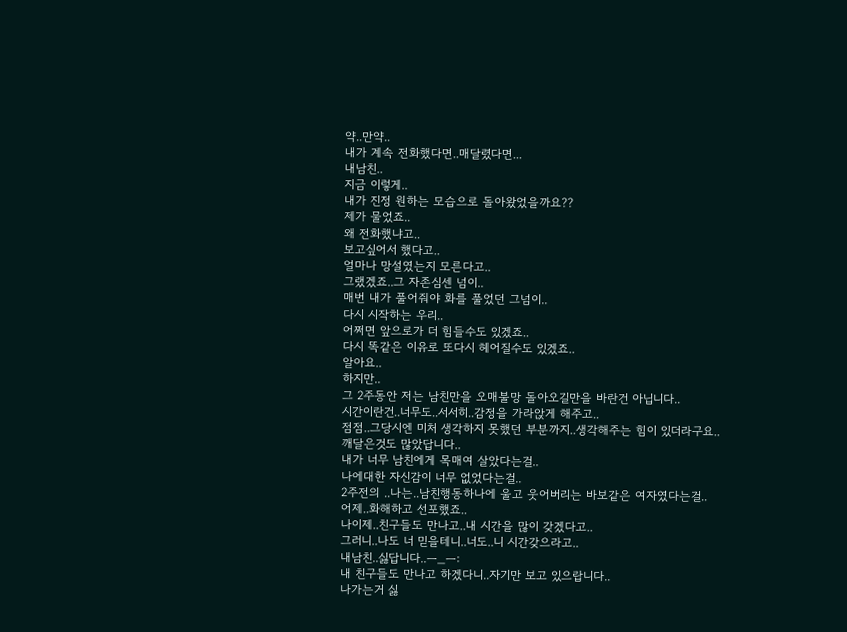약..만약..
내가 계속 전화했다면..매달렸다면...
내남친..
지금 이렇게..
내가 진정 원하는 모습으로 돌아왔었을까요??
제가 물었죠..
왜 전화했냐고..
보고싶어서 했다고..
얼마나 망설였는지 모른다고..
그랬겠죠..그 자존심센 넘이..
매번 내가 풀어줘야 화를 풀었던 그넘이..
다시 시작하는 우리..
어쩌면 앞으로가 더 힘들수도 있겠죠..
다시 똑같은 이유로 또다시 헤어질수도 있겠죠..
알아요..
하지만..
그 2주동안 저는 남친만을 오매불망 돌아오길만을 바란건 아닙니다..
시간이란건..너무도..서서히..감정을 가라앉게 해주고..
점점..그당시엔 미처 생각하지 못했던 부분까지..생각해주는 힘이 있더라구요..
깨달은것도 많았답니다..
내가 너무 남친에게 목매여 살았다는걸..
나에대한 자신감이 너무 없었다는걸..
2주전의 ..나는..남친행동하나에 울고 웃어버리는 바보같은 여자였다는걸..
어제..화해하고 선포했죠..
나이제..친구들도 만나고..내 시간을 많이 갖겠다고..
그러니..나도 너 믿을테니..너도..니 시간갖으라고..
내남친..싫답니다..ㅡ_ㅡ:
내 친구들도 만나고 하겠다니..자기만 보고 있으랍니다..
나가는거 싫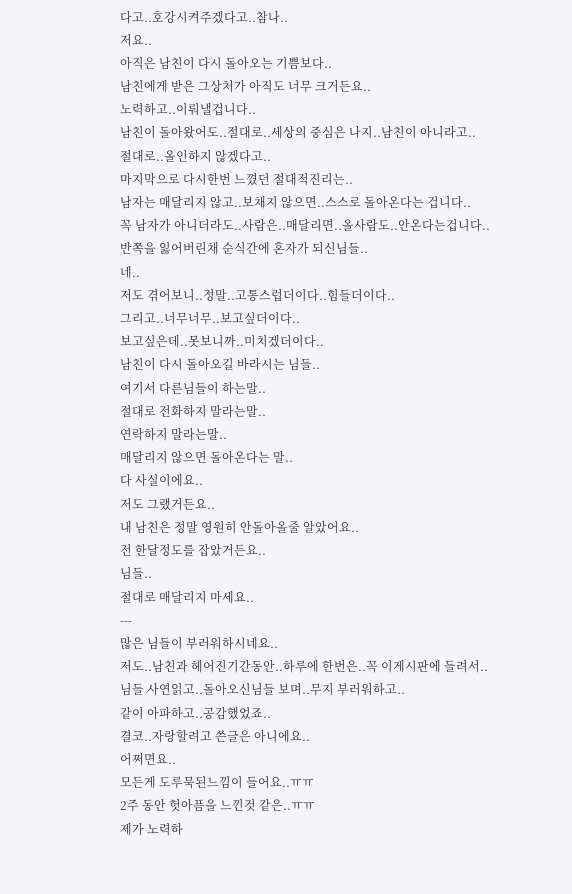다고..호강시켜주겠다고..참나..
저요..
아직은 남친이 다시 돌아오는 기쁨보다..
남친에게 받은 그상처가 아직도 너무 크거든요..
노력하고..이뤄낼겁니다..
남친이 돌아왔어도..절대로..세상의 중심은 나지..남친이 아니라고..
절대로..올인하지 않겠다고..
마지막으로 다시한번 느꼈던 절대적진리는..
남자는 매달리지 않고..보채지 않으면..스스로 돌아온다는 겁니다..
꼭 남자가 아니더라도..사람은..매달리면..올사람도..안온다는겁니다..
반쪽을 잃어버린채 순식간에 혼자가 되신님들..
네..
저도 겪어보니..정말..고통스럽더이다..힘들더이다..
그리고..너무너무..보고싶더이다..
보고싶은데..못보니까..미치겠더이다..
남친이 다시 돌아오길 바라시는 님들..
여기서 다른님들이 하는말..
절대로 전화하지 말라는말..
연락하지 말라는말..
매달리지 않으면 돌아온다는 말..
다 사실이에요..
저도 그랬거든요..
내 남친은 정말 영원히 안돌아올줄 알았어요..
전 한달정도를 잡았거든요..
님들..
절대로 매달리지 마세요..
---
많은 님들이 부러워하시네요..
저도..남친과 헤어진기간동안..하루에 한번은..꼭 이게시판에 들려서..
님들 사연읽고..돌아오신님들 보며..무지 부러워하고..
같이 아파하고..공감했었죠..
결코..자랑할려고 쓴글은 아니에요..
어쩌면요..
모든게 도루묵된느낌이 들어요..ㅠㅠ
2주 동안 헛아픔을 느낀것 같은..ㅠㅠ
제가 노력하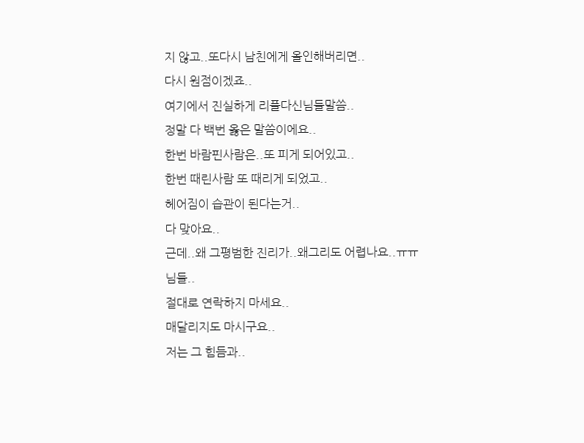지 않고..또다시 남친에게 올인해버리면..
다시 원점이겠죠..
여기에서 진실하게 리플다신님들말씀..
정말 다 백번 옳은 말씀이에요..
한번 바람핀사람은..또 피게 되어있고..
한번 때린사람 또 때리게 되었고..
헤어짐이 습관이 된다는거..
다 맞아요..
근데..왜 그평범한 진리가..왜그리도 어렵나요..ㅠㅠ
님들..
절대로 연락하지 마세요..
매달리지도 마시구요..
저는 그 힘듬과..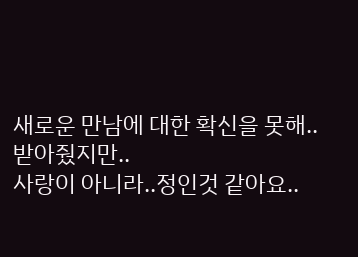새로운 만남에 대한 확신을 못해..
받아줬지만..
사랑이 아니라..정인것 같아요..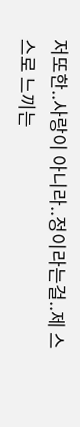저또한..사랑이 아니라..정이라는걸..제 스스로 느끼는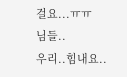걸요...ㅠㅠ
님들..
우리..힘내요..